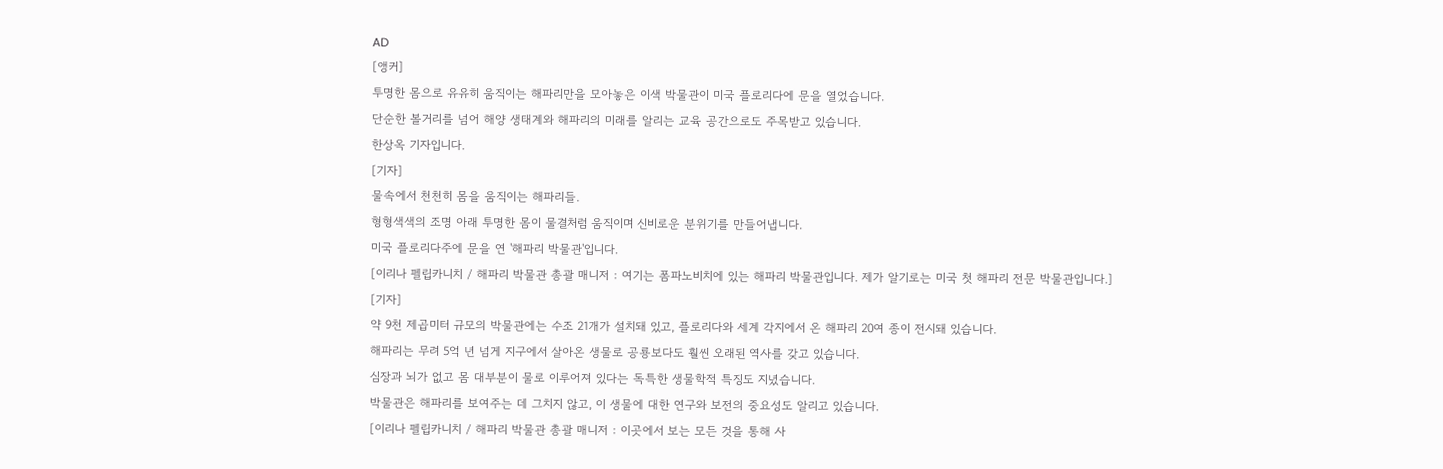AD
[앵커]
투명한 몸으로 유유히 움직이는 해파리만을 모아놓은 이색 박물관이 미국 플로리다에 문을 열었습니다.
단순한 볼거리를 넘어 해양 생태계와 해파리의 미래를 알리는 교육 공간으로도 주목받고 있습니다.
한상옥 기자입니다.
[기자]
물속에서 천천히 몸을 움직이는 해파리들.
형형색색의 조명 아래 투명한 몸이 물결처럼 움직이며 신비로운 분위기를 만들어냅니다.
미국 플로리다주에 문을 연 '해파리 박물관'입니다.
[이리나 펠립카니치 / 해파리 박물관 총괄 매니저 : 여기는 폼파노비치에 있는 해파리 박물관입니다. 제가 알기로는 미국 첫 해파리 전문 박물관입니다.]
[기자]
약 9천 제곱미터 규모의 박물관에는 수조 21개가 설치돼 있고, 플로리다와 세계 각지에서 온 해파리 20여 종이 전시돼 있습니다.
해파리는 무려 5억 년 넘게 지구에서 살아온 생물로 공룡보다도 훨씬 오래된 역사를 갖고 있습니다.
심장과 뇌가 없고 몸 대부분이 물로 이루어져 있다는 독특한 생물학적 특징도 지녔습니다.
박물관은 해파리를 보여주는 데 그치지 않고, 이 생물에 대한 연구와 보전의 중요성도 알리고 있습니다.
[이리나 펠립카니치 / 해파리 박물관 총괄 매니저 : 이곳에서 보는 모든 것을 통해 사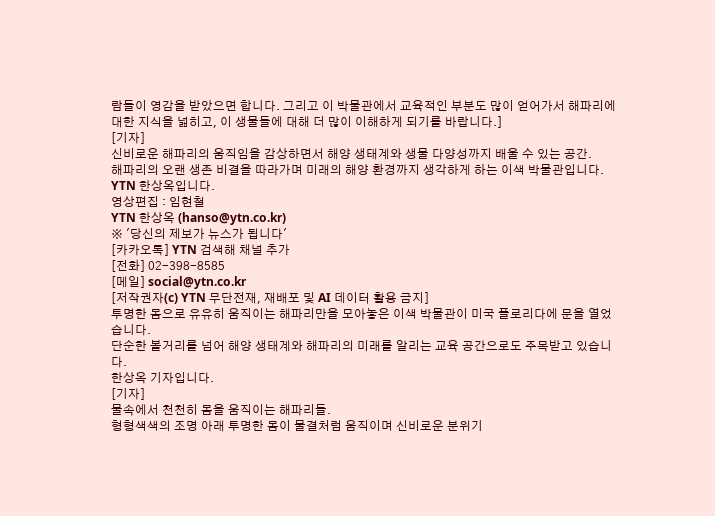람들이 영감을 받았으면 합니다. 그리고 이 박물관에서 교육적인 부분도 많이 얻어가서 해파리에 대한 지식을 넓히고, 이 생물들에 대해 더 많이 이해하게 되기를 바랍니다.]
[기자]
신비로운 해파리의 움직임을 감상하면서 해양 생태계와 생물 다양성까지 배울 수 있는 공간.
해파리의 오랜 생존 비결을 따라가며 미래의 해양 환경까지 생각하게 하는 이색 박물관입니다.
YTN 한상옥입니다.
영상편집 : 임현철
YTN 한상옥 (hanso@ytn.co.kr)
※ '당신의 제보가 뉴스가 됩니다'
[카카오톡] YTN 검색해 채널 추가
[전화] 02-398-8585
[메일] social@ytn.co.kr
[저작권자(c) YTN 무단전재, 재배포 및 AI 데이터 활용 금지]
투명한 몸으로 유유히 움직이는 해파리만을 모아놓은 이색 박물관이 미국 플로리다에 문을 열었습니다.
단순한 볼거리를 넘어 해양 생태계와 해파리의 미래를 알리는 교육 공간으로도 주목받고 있습니다.
한상옥 기자입니다.
[기자]
물속에서 천천히 몸을 움직이는 해파리들.
형형색색의 조명 아래 투명한 몸이 물결처럼 움직이며 신비로운 분위기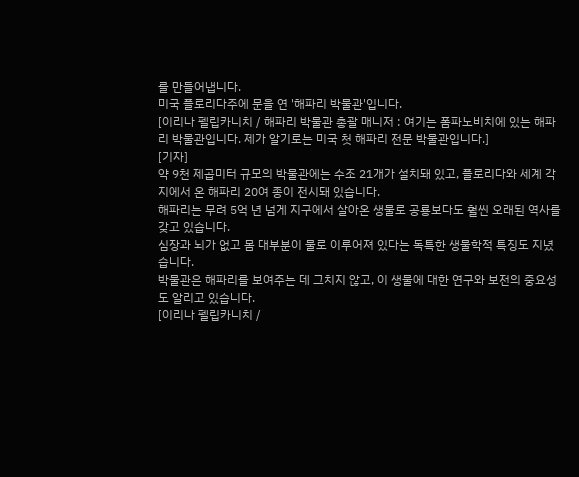를 만들어냅니다.
미국 플로리다주에 문을 연 '해파리 박물관'입니다.
[이리나 펠립카니치 / 해파리 박물관 총괄 매니저 : 여기는 폼파노비치에 있는 해파리 박물관입니다. 제가 알기로는 미국 첫 해파리 전문 박물관입니다.]
[기자]
약 9천 제곱미터 규모의 박물관에는 수조 21개가 설치돼 있고, 플로리다와 세계 각지에서 온 해파리 20여 종이 전시돼 있습니다.
해파리는 무려 5억 년 넘게 지구에서 살아온 생물로 공룡보다도 훨씬 오래된 역사를 갖고 있습니다.
심장과 뇌가 없고 몸 대부분이 물로 이루어져 있다는 독특한 생물학적 특징도 지녔습니다.
박물관은 해파리를 보여주는 데 그치지 않고, 이 생물에 대한 연구와 보전의 중요성도 알리고 있습니다.
[이리나 펠립카니치 /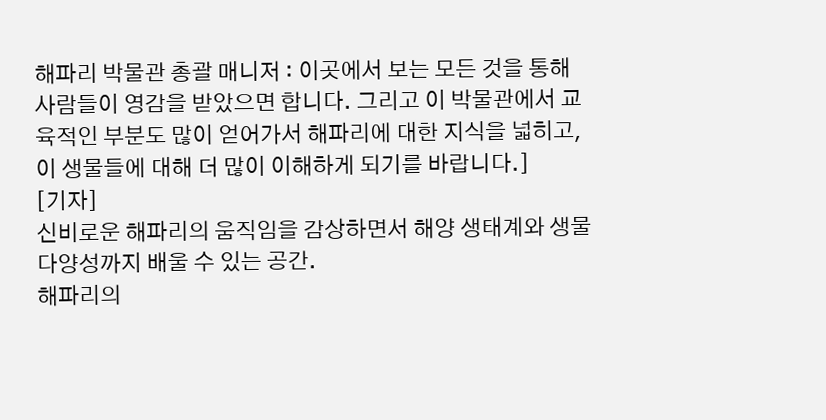해파리 박물관 총괄 매니저 : 이곳에서 보는 모든 것을 통해 사람들이 영감을 받았으면 합니다. 그리고 이 박물관에서 교육적인 부분도 많이 얻어가서 해파리에 대한 지식을 넓히고, 이 생물들에 대해 더 많이 이해하게 되기를 바랍니다.]
[기자]
신비로운 해파리의 움직임을 감상하면서 해양 생태계와 생물 다양성까지 배울 수 있는 공간.
해파리의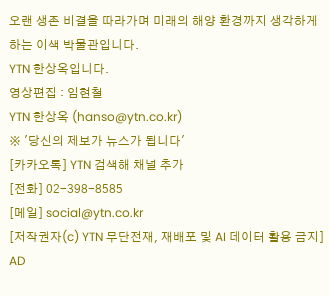오랜 생존 비결을 따라가며 미래의 해양 환경까지 생각하게 하는 이색 박물관입니다.
YTN 한상옥입니다.
영상편집 : 임현철
YTN 한상옥 (hanso@ytn.co.kr)
※ '당신의 제보가 뉴스가 됩니다'
[카카오톡] YTN 검색해 채널 추가
[전화] 02-398-8585
[메일] social@ytn.co.kr
[저작권자(c) YTN 무단전재, 재배포 및 AI 데이터 활용 금지]
AD